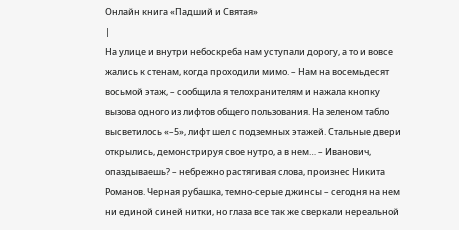Онлайн книга «Падший и Святая»
|
На улице и внутри небоскреба нам уступали дорогу, а то и вовсе жались к стенам, когда проходили мимо. – Нам на восемьдесят восьмой этаж, – сообщила я телохранителям и нажала кнопку вызова одного из лифтов общего пользования. На зеленом табло высветилось «–5», лифт шел с подземных этажей. Стальные двери открылись, демонстрируя свое нутро, а в нем… – Иванович, опаздываешь? – небрежно растягивая слова, произнес Никита Романов. Черная рубашка, темно-серые джинсы – сегодня на нем ни единой синей нитки, но глаза все так же сверкали нереальной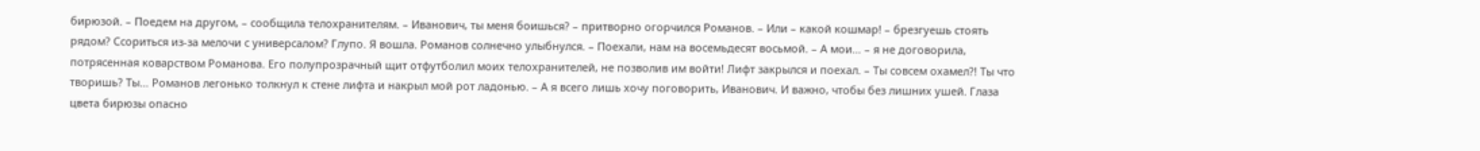бирюзой. – Поедем на другом, – сообщила телохранителям. – Иванович, ты меня боишься? – притворно огорчился Романов. – Или – какой кошмар! – брезгуешь стоять рядом? Ссориться из-за мелочи с универсалом? Глупо. Я вошла. Романов солнечно улыбнулся. – Поехали, нам на восемьдесят восьмой. – А мои… – я не договорила, потрясенная коварством Романова. Его полупрозрачный щит отфутболил моих телохранителей, не позволив им войти! Лифт закрылся и поехал. – Ты совсем охамел?! Ты что творишь? Ты… Романов легонько толкнул к стене лифта и накрыл мой рот ладонью. – А я всего лишь хочу поговорить, Иванович. И важно, чтобы без лишних ушей. Глаза цвета бирюзы опасно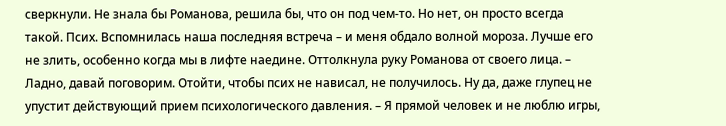сверкнули. Не знала бы Романова, решила бы, что он под чем-то. Но нет, он просто всегда такой. Псих. Вспомнилась наша последняя встреча – и меня обдало волной мороза. Лучше его не злить, особенно когда мы в лифте наедине. Оттолкнула руку Романова от своего лица. – Ладно, давай поговорим. Отойти, чтобы псих не нависал, не получилось. Ну да, даже глупец не упустит действующий прием психологического давления. – Я прямой человек и не люблю игры,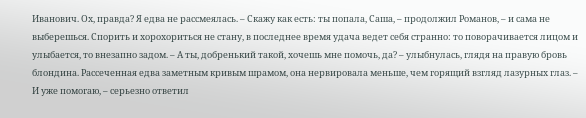Иванович. Ох, правда? Я едва не рассмеялась. – Скажу как есть: ты попала, Саша, – продолжил Романов, – и сама не выберешься. Спорить и хорохориться не стану, в последнее время удача ведет себя странно: то поворачивается лицом и улыбается, то внезапно задом. – А ты, добренький такой, хочешь мне помочь, да? – улыбнулась, глядя на правую бровь блондина. Рассеченная едва заметным кривым шрамом, она нервировала меньше, чем горящий взгляд лазурных глаз. – И уже помогаю, – серьезно ответил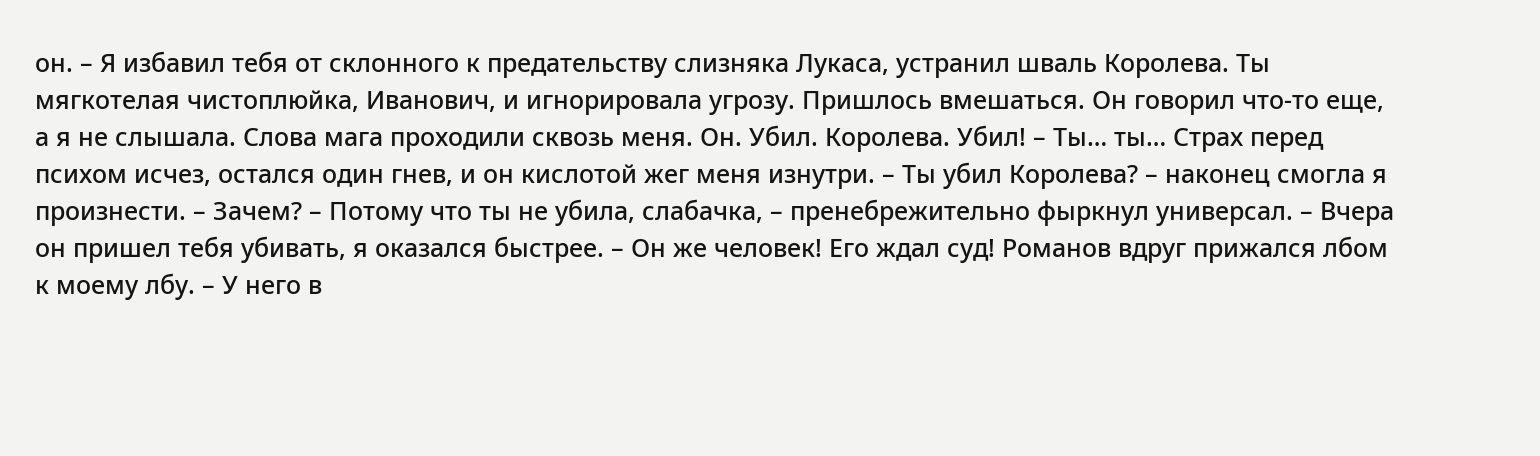он. – Я избавил тебя от склонного к предательству слизняка Лукаса, устранил шваль Королева. Ты мягкотелая чистоплюйка, Иванович, и игнорировала угрозу. Пришлось вмешаться. Он говорил что-то еще, а я не слышала. Слова мага проходили сквозь меня. Он. Убил. Королева. Убил! – Ты… ты… Страх перед психом исчез, остался один гнев, и он кислотой жег меня изнутри. – Ты убил Королева? – наконец смогла я произнести. – Зачем? – Потому что ты не убила, слабачка, – пренебрежительно фыркнул универсал. – Вчера он пришел тебя убивать, я оказался быстрее. – Он же человек! Его ждал суд! Романов вдруг прижался лбом к моему лбу. – У него в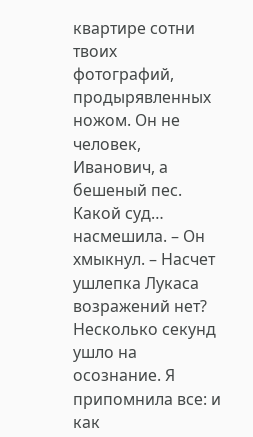квартире сотни твоих фотографий, продырявленных ножом. Он не человек, Иванович, а бешеный пес. Какой суд… насмешила. – Он хмыкнул. – Насчет ушлепка Лукаса возражений нет? Несколько секунд ушло на осознание. Я припомнила все: и как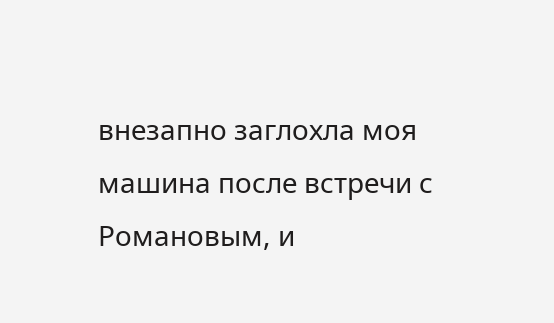внезапно заглохла моя машина после встречи с Романовым, и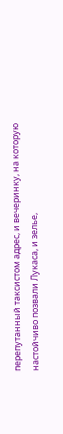перепутанный таксистом адрес, и вечеринку, на которую настойчиво позвали Лукаса, и зелье,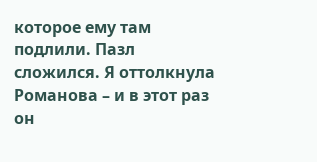которое ему там подлили. Пазл сложился. Я оттолкнула Романова – и в этот раз он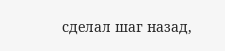сделал шаг назад,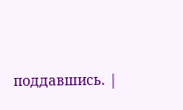поддавшись. |